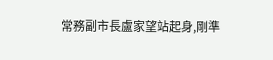常務副市長盧家望站起身,剛準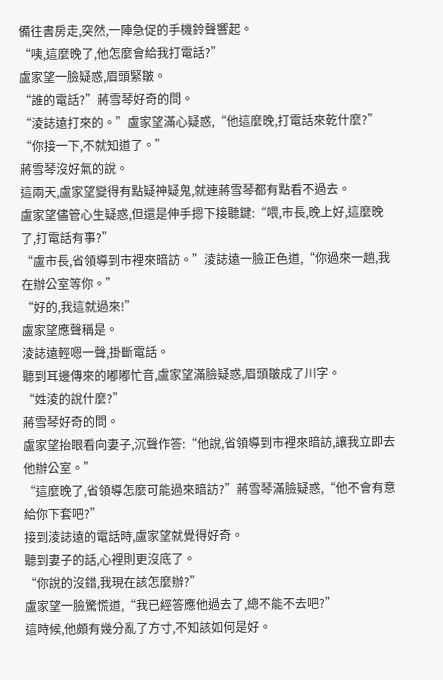備往書房走,突然,一陣急促的手機鈴聲響起。
“咦,這麼晚了,他怎麼會給我打電話?”
盧家望一臉疑惑,眉頭緊皺。
“誰的電話?”蔣雪琴好奇的問。
“淩誌遠打來的。”盧家望滿心疑惑,“他這麼晚,打電話來乾什麼?”
“你接一下,不就知道了。”
蔣雪琴沒好氣的說。
這兩天,盧家望變得有點疑神疑鬼,就連蔣雪琴都有點看不過去。
盧家望儘管心生疑惑,但還是伸手摁下接聽鍵:“喂,市長,晚上好,這麼晚了,打電話有事?”
“盧市長,省領導到市裡來暗訪。”淩誌遠一臉正色道,“你過來一趟,我在辦公室等你。”
“好的,我這就過來!”
盧家望應聲稱是。
淩誌遠輕嗯一聲,掛斷電話。
聽到耳邊傳來的嘟嘟忙音,盧家望滿臉疑惑,眉頭皺成了川字。
“姓淩的說什麼?”
蔣雪琴好奇的問。
盧家望抬眼看向妻子,沉聲作答:“他說,省領導到市裡來暗訪,讓我立即去他辦公室。”
“這麼晚了,省領導怎麼可能過來暗訪?”蔣雪琴滿臉疑惑,“他不會有意給你下套吧?”
接到淩誌遠的電話時,盧家望就覺得好奇。
聽到妻子的話,心裡則更沒底了。
“你說的沒錯,我現在該怎麼辦?”
盧家望一臉驚慌道,“我已經答應他過去了,總不能不去吧?”
這時候,他頗有幾分亂了方寸,不知該如何是好。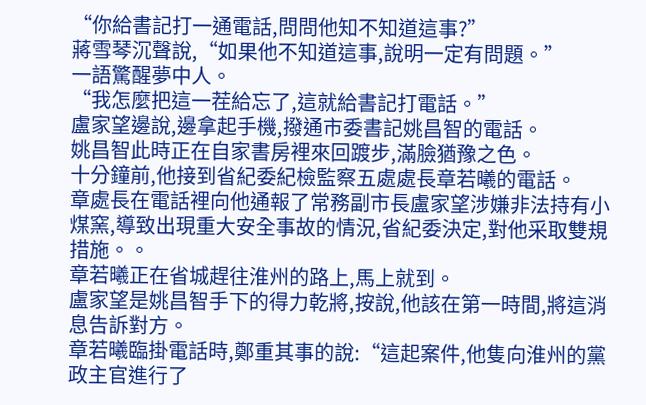“你給書記打一通電話,問問他知不知道這事?”
蔣雪琴沉聲說,“如果他不知道這事,說明一定有問題。”
一語驚醒夢中人。
“我怎麼把這一茬給忘了,這就給書記打電話。”
盧家望邊說,邊拿起手機,撥通市委書記姚昌智的電話。
姚昌智此時正在自家書房裡來回踱步,滿臉猶豫之色。
十分鐘前,他接到省紀委紀檢監察五處處長章若曦的電話。
章處長在電話裡向他通報了常務副市長盧家望涉嫌非法持有小煤窯,導致出現重大安全事故的情況,省紀委決定,對他采取雙規措施。。
章若曦正在省城趕往淮州的路上,馬上就到。
盧家望是姚昌智手下的得力乾將,按說,他該在第一時間,將這消息告訴對方。
章若曦臨掛電話時,鄭重其事的說:“這起案件,他隻向淮州的黨政主官進行了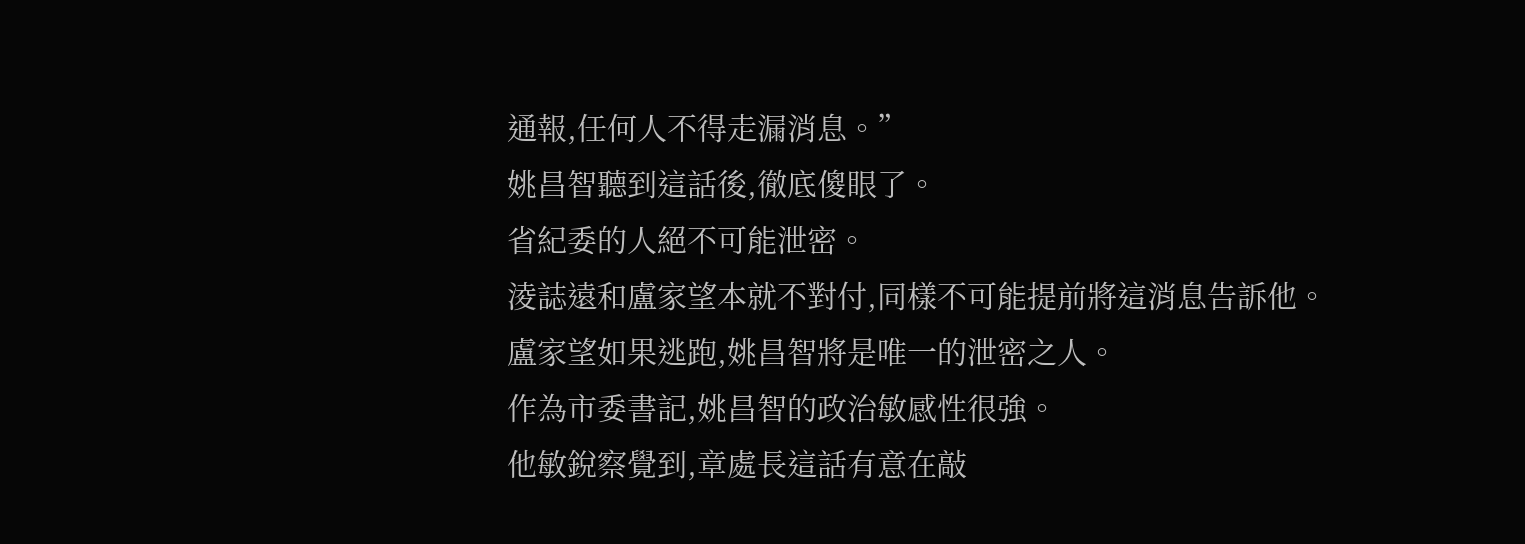通報,任何人不得走漏消息。”
姚昌智聽到這話後,徹底傻眼了。
省紀委的人絕不可能泄密。
淩誌遠和盧家望本就不對付,同樣不可能提前將這消息告訴他。
盧家望如果逃跑,姚昌智將是唯一的泄密之人。
作為市委書記,姚昌智的政治敏感性很強。
他敏銳察覺到,章處長這話有意在敲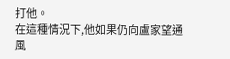打他。
在這種情況下,他如果仍向盧家望通風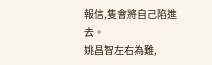報信,隻會將自己陷進去。
姚昌智左右為難,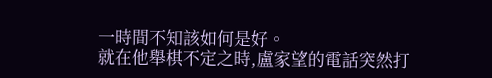一時間不知該如何是好。
就在他舉棋不定之時,盧家望的電話突然打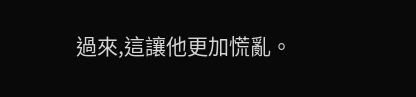過來,這讓他更加慌亂。